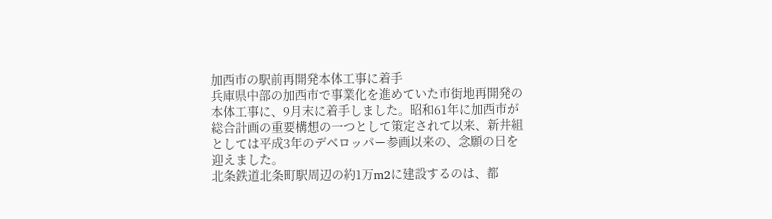加西市の駅前再開発本体工事に着手
兵庫県中部の加西市で事業化を進めていた市街地再開発の本体工事に、9月末に着手しました。昭和61年に加西市が総合計画の重要構想の一つとして策定されて以来、新井組としては平成3年のデベロッパー参画以来の、念願の日を迎えました。
北条鉄道北条町駅周辺の約1万m2に建設するのは、都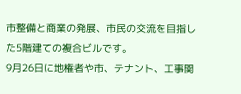市整備と商業の発展、市民の交流を目指した5階建ての複合ビルです。
9月26日に地権者や市、テナント、工事関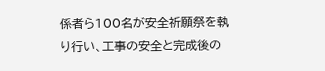係者ら100名が安全祈願祭を執り行い、工事の安全と完成後の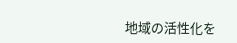地域の活性化を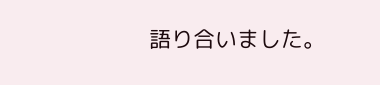語り合いました。